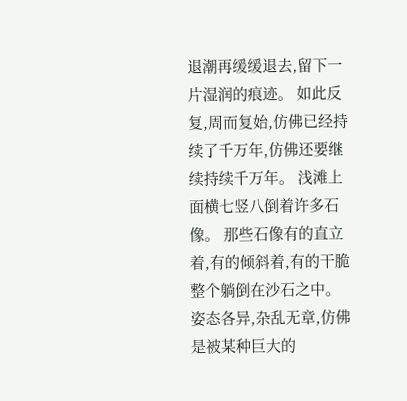退潮再缓缓退去,留下一片湿润的痕迹。 如此反复,周而复始,仿佛已经持续了千万年,仿佛还要继续持续千万年。 浅滩上面横七竖八倒着许多石像。 那些石像有的直立着,有的倾斜着,有的干脆整个躺倒在沙石之中。 姿态各异,杂乱无章,仿佛是被某种巨大的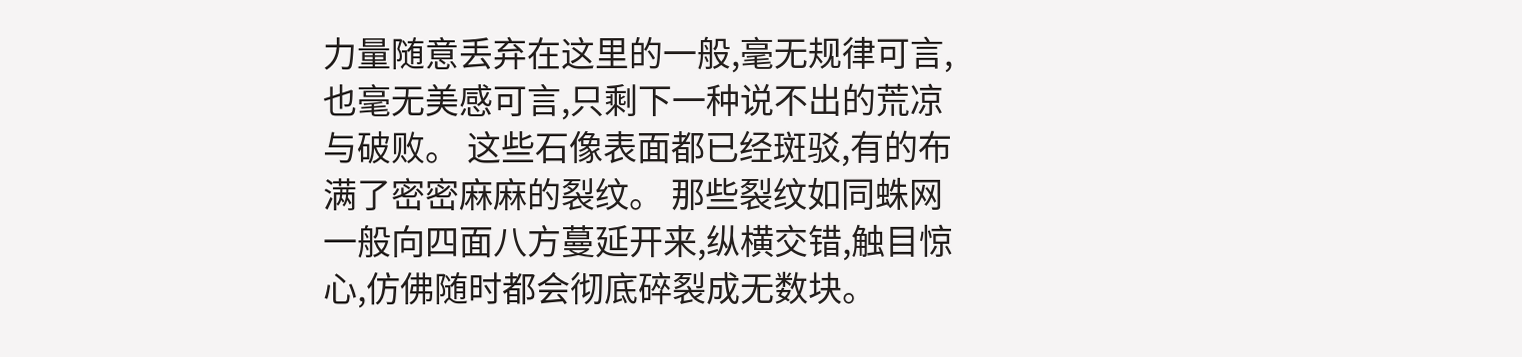力量随意丢弃在这里的一般,毫无规律可言,也毫无美感可言,只剩下一种说不出的荒凉与破败。 这些石像表面都已经斑驳,有的布满了密密麻麻的裂纹。 那些裂纹如同蛛网一般向四面八方蔓延开来,纵横交错,触目惊心,仿佛随时都会彻底碎裂成无数块。